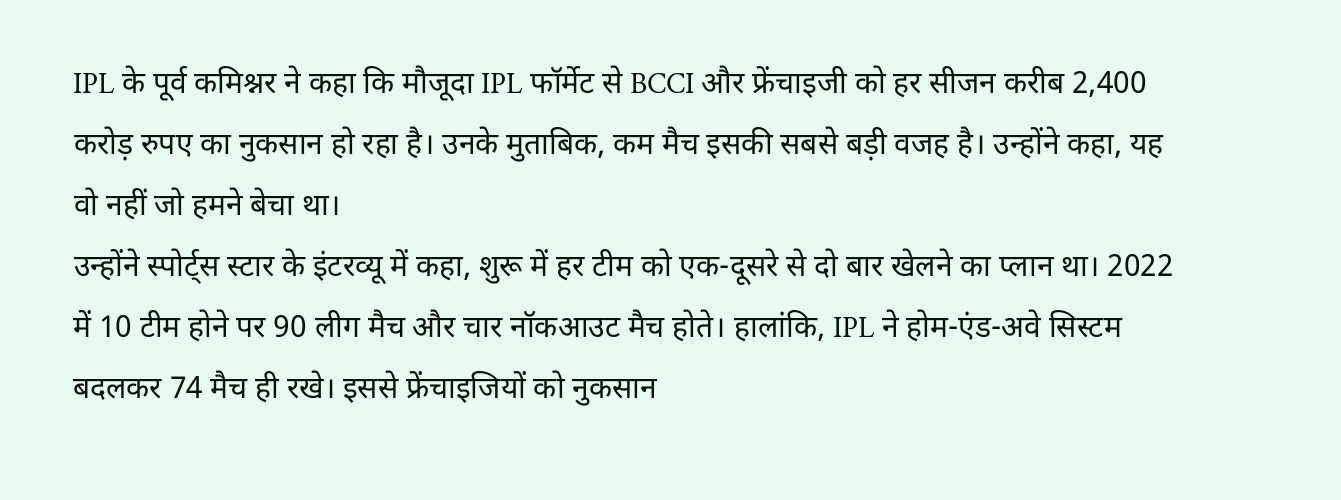IPL के पूर्व कमिश्नर ने कहा कि मौजूदा IPL फॉर्मेट से BCCI और फ्रेंचाइजी को हर सीजन करीब 2,400 करोड़ रुपए का नुकसान हो रहा है। उनके मुताबिक, कम मैच इसकी सबसे बड़ी वजह है। उन्होंने कहा, यह वो नहीं जो हमने बेचा था।
उन्होंने स्पोर्ट्स स्टार के इंटरव्यू में कहा, शुरू में हर टीम को एक-दूसरे से दो बार खेलने का प्लान था। 2022 में 10 टीम होने पर 90 लीग मैच और चार नॉकआउट मैच होते। हालांकि, IPL ने होम-एंड-अवे सिस्टम बदलकर 74 मैच ही रखे। इससे फ्रेंचाइजियों को नुकसान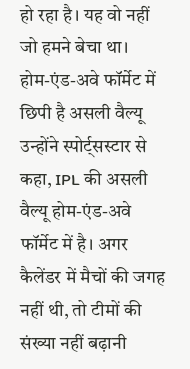हो रहा है। यह वो नहीं जो हमने बेचा था।
होम-एंड-अवे फॉर्मेट में छिपी है असली वैल्यू उन्होंने स्पोर्ट्सस्टार से कहा, IPL की असली वैल्यू होम-एंड-अवे फॉर्मेट में है। अगर कैलेंडर में मैचों की जगह नहीं थी, तो टीमों की संख्या नहीं बढ़ानी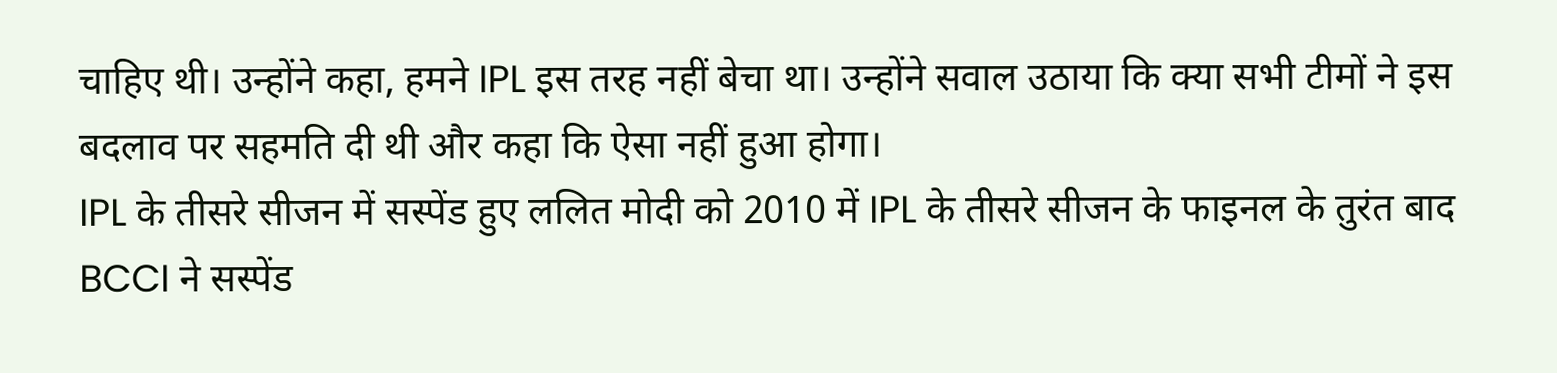चाहिए थी। उन्होंने कहा, हमने IPL इस तरह नहीं बेचा था। उन्होंने सवाल उठाया कि क्या सभी टीमों ने इस बदलाव पर सहमति दी थी और कहा कि ऐसा नहीं हुआ होगा।
IPL के तीसरे सीजन में सस्पेंड हुए ललित मोदी को 2010 में IPL के तीसरे सीजन के फाइनल के तुरंत बाद BCCI ने सस्पेंड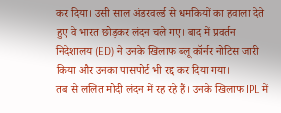कर दिया। उसी साल अंडरवर्ल्ड से धमकियों का हवाला देते हुए वे भारत छोड़कर लंदन चले गए। बाद में प्रवर्तन निदेशालय (ED) ने उनके खिलाफ ब्लू कॉर्नर नोटिस जारी किया और उनका पासपोर्ट भी रद्द कर दिया गया।
तब से ललित मोदी लंदन में रह रहे हैं। उनके खिलाफ IPL में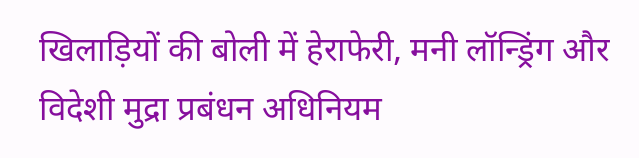खिलाड़ियों की बोली में हेराफेरी, मनी लॉन्ड्रिंग और विदेशी मुद्रा प्रबंधन अधिनियम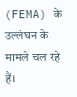(FEMA) के उल्लंघन के मामले चल रहे हैं।